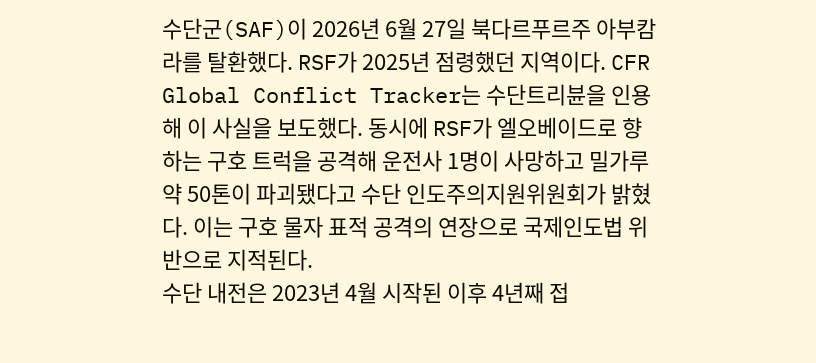수단군(SAF)이 2026년 6월 27일 북다르푸르주 아부캄라를 탈환했다. RSF가 2025년 점령했던 지역이다. CFR Global Conflict Tracker는 수단트리뷴을 인용해 이 사실을 보도했다. 동시에 RSF가 엘오베이드로 향하는 구호 트럭을 공격해 운전사 1명이 사망하고 밀가루 약 50톤이 파괴됐다고 수단 인도주의지원위원회가 밝혔다. 이는 구호 물자 표적 공격의 연장으로 국제인도법 위반으로 지적된다.
수단 내전은 2023년 4월 시작된 이후 4년째 접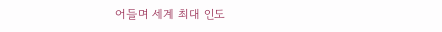어들며 세계 최대 인도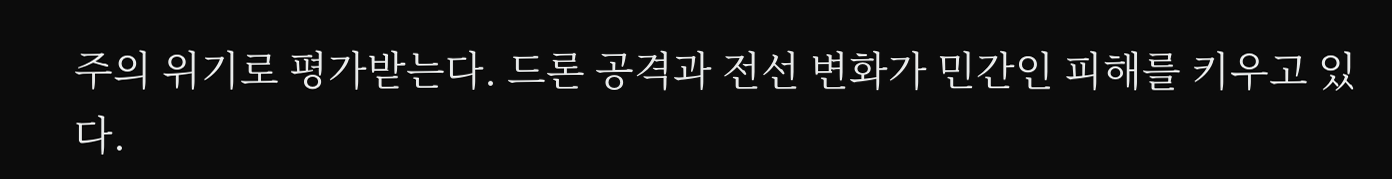주의 위기로 평가받는다. 드론 공격과 전선 변화가 민간인 피해를 키우고 있다.